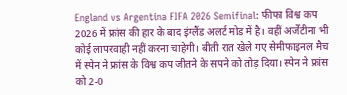England vs Argentina FIFA 2026 Semifinal: फीफा विश्व कप 2026 में फ्रांस की हार के बाद इंग्लैंड अलर्ट मोड में है। वहीं अर्जेंटीना भी कोई लापरवाही नहीं करना चाहेगी। बीती रात खेले गए सेमीफाइनल मैच में स्पेन ने फ्रांस के विश्व कप जीतने के सपने को तोड़ दिया। स्पेन ने फ्रांस को 2-0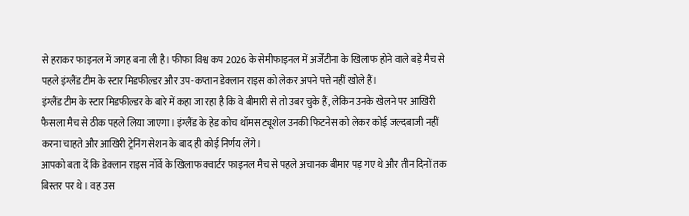से हराकर फाइनल में जगह बना ली है। फीफा विश्व कप 2026 के सेमीफाइनल में अर्जेंटीना के खिलाफ होने वाले बड़े मैच से पहले इंग्लैंड टीम के स्टार मिडफील्डर और उप-कप्तान डेक्लान राइस को लेकर अपने पत्ते नहीं खोले हैं।
इंग्लैंड टीम के स्टार मिडफील्डर के बारे में कहा जा रहा है कि वे बीमारी से तो उबर चुके हैं, लेकिन उनके खेलने पर आखिरी फैसला मैच से ठीक पहले लिया जाएगा। इंग्लैंड के हेड कोच थॉमस ट्यूशेल उनकी फिटनेस को लेकर कोई जल्दबाजी नहीं करना चाहते और आखिरी ट्रेनिंग सेशन के बाद ही कोई निर्णय लेंगे।
आपको बता दें कि डेक्लान राइस नॉर्वे के खिलाफ क्वार्टर फाइनल मैच से पहले अचानक बीमार पड़ गए थे और तीन दिनों तक बिस्तर पर थे। वह उस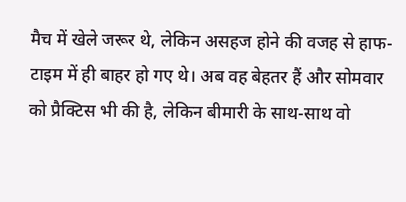मैच में खेले जरूर थे, लेकिन असहज होने की वजह से हाफ-टाइम में ही बाहर हो गए थे। अब वह बेहतर हैं और सोमवार को प्रैक्टिस भी की है, लेकिन बीमारी के साथ-साथ वो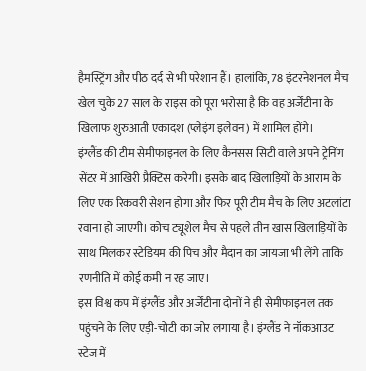हैमस्ट्रिंग और पीठ दर्द से भी परेशान हैं। हालांकि, 78 इंटरनेशनल मैच खेल चुके 27 साल के राइस को पूरा भरोसा है कि वह अर्जेंटीना के खिलाफ शुरुआती एकादश (प्लेइंग इलेवन) में शामिल होंगे।
इंग्लैंड की टीम सेमीफाइनल के लिए कैनसस सिटी वाले अपने ट्रेनिंग सेंटर में आखिरी प्रैक्टिस करेगी। इसके बाद खिलाड़ियों के आराम के लिए एक रिकवरी सेशन होगा और फिर पूरी टीम मैच के लिए अटलांटा रवाना हो जाएगी। कोच ट्यूशेल मैच से पहले तीन खास खिलाड़ियों के साथ मिलकर स्टेडियम की पिच और मैदान का जायजा भी लेंगे ताकि रणनीति में कोई कमी न रह जाए।
इस विश्व कप में इंग्लैंड और अर्जेंटीना दोनों ने ही सेमीफाइनल तक पहुंचने के लिए एड़ी-चोटी का जोर लगाया है। इंग्लैंड ने नॉकआउट स्टेज में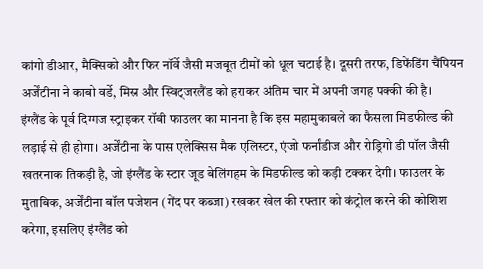कांगो डीआर, मैक्सिको और फिर नॉर्वे जैसी मजबूत टीमों को धूल चटाई है। दूसरी तरफ, डिफेंडिंग चैंपियन अर्जेंटीना ने काबो वर्डे, मिस्र और स्विट्जरलैंड को हराकर अंतिम चार में अपनी जगह पक्की की है।
इंग्लैंड के पूर्व दिग्गज स्ट्राइकर रॉबी फाउलर का मानना है कि इस महामुकाबले का फैसला मिडफील्ड की लड़ाई से ही होगा। अर्जेंटीना के पास एलेक्सिस मैक एलिस्टर, एंजो फर्नांडीज और रोड्रिगो डी पॉल जैसी खतरनाक तिकड़ी है, जो इंग्लैंड के स्टार जूड बेलिंगहम के मिडफील्ड को कड़ी टक्कर देगी। फाउलर के मुताबिक, अर्जेंटीना बॉल पजेशन (गेंद पर कब्जा) रखकर खेल की रफ्तार को कंट्रोल करने की कोशिश करेगा, इसलिए इंग्लैंड को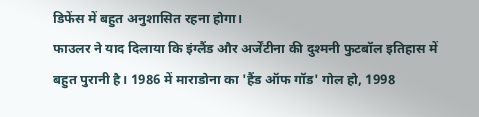डिफेंस में बहुत अनुशासित रहना होगा।
फाउलर ने याद दिलाया कि इंग्लैंड और अर्जेंटीना की दुश्मनी फुटबॉल इतिहास में बहुत पुरानी है। 1986 में माराडोना का 'हैंड ऑफ गॉड' गोल हो, 1998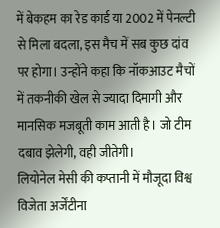में बेकहम का रेड कार्ड या 2002 में पेनल्टी से मिला बदला, इस मैच में सब कुछ दांव पर होगा। उन्होंने कहा कि नॉकआउट मैचों में तकनीकी खेल से ज्यादा दिमागी और मानसिक मजबूती काम आती है। जो टीम दबाव झेलेगी, वही जीतेगी।
लियोनेल मेसी की कप्तानी में मौजूदा विश्व विजेता अर्जेंटीना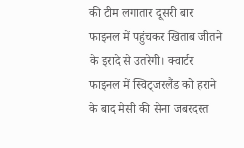की टीम लगातार दूसरी बार फाइनल में पहुंचकर खिताब जीतने के इरादे से उतरेगी। क्वार्टर फाइनल में स्विट्जरलैंड को हराने के बाद मेसी की सेना जबरदस्त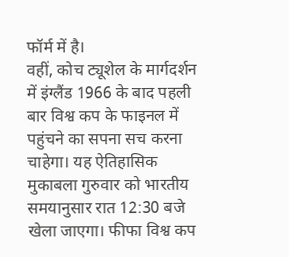फॉर्म में है।
वहीं, कोच ट्यूशेल के मार्गदर्शन में इंग्लैंड 1966 के बाद पहली बार विश्व कप के फाइनल में पहुंचने का सपना सच करना चाहेगा। यह ऐतिहासिक मुकाबला गुरुवार को भारतीय समयानुसार रात 12:30 बजे खेला जाएगा। फीफा विश्व कप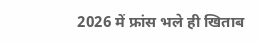2026 में फ्रांस भले ही खिताब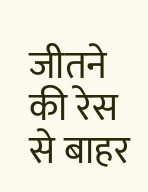जीतने की रेस से बाहर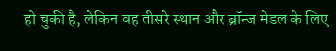हो चुकी है, लेकिन वह तीसरे स्थान और ब्रॉन्ज मेडल के लिए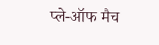प्ले-ऑफ मैच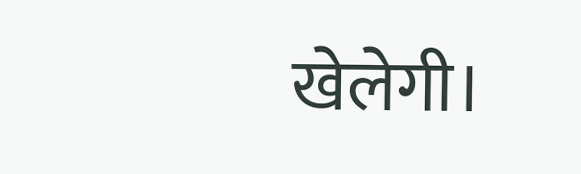खेलेगी।